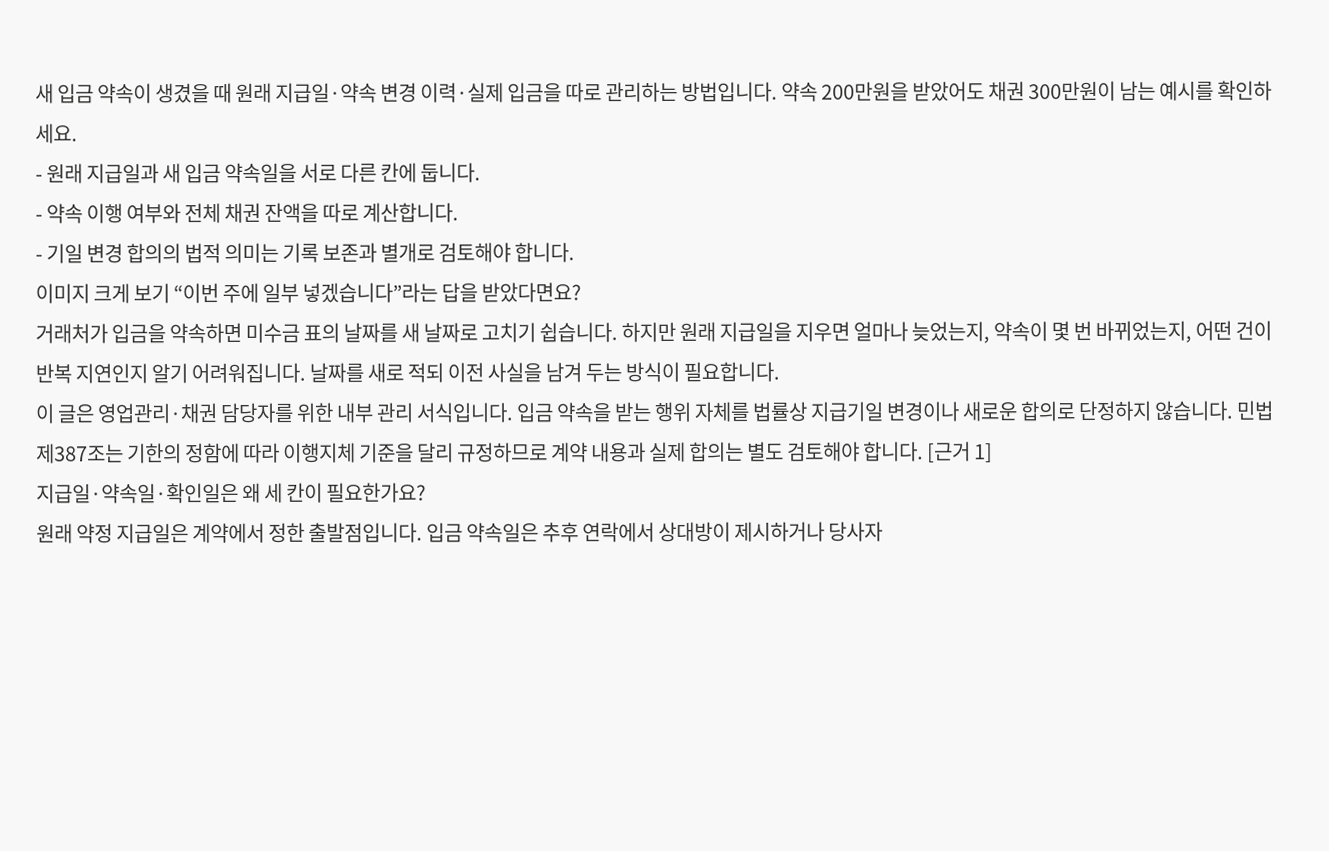새 입금 약속이 생겼을 때 원래 지급일·약속 변경 이력·실제 입금을 따로 관리하는 방법입니다. 약속 200만원을 받았어도 채권 300만원이 남는 예시를 확인하세요.
- 원래 지급일과 새 입금 약속일을 서로 다른 칸에 둡니다.
- 약속 이행 여부와 전체 채권 잔액을 따로 계산합니다.
- 기일 변경 합의의 법적 의미는 기록 보존과 별개로 검토해야 합니다.
이미지 크게 보기 “이번 주에 일부 넣겠습니다”라는 답을 받았다면요?
거래처가 입금을 약속하면 미수금 표의 날짜를 새 날짜로 고치기 쉽습니다. 하지만 원래 지급일을 지우면 얼마나 늦었는지, 약속이 몇 번 바뀌었는지, 어떤 건이 반복 지연인지 알기 어려워집니다. 날짜를 새로 적되 이전 사실을 남겨 두는 방식이 필요합니다.
이 글은 영업관리·채권 담당자를 위한 내부 관리 서식입니다. 입금 약속을 받는 행위 자체를 법률상 지급기일 변경이나 새로운 합의로 단정하지 않습니다. 민법 제387조는 기한의 정함에 따라 이행지체 기준을 달리 규정하므로 계약 내용과 실제 합의는 별도 검토해야 합니다. [근거 1]
지급일·약속일·확인일은 왜 세 칸이 필요한가요?
원래 약정 지급일은 계약에서 정한 출발점입니다. 입금 약속일은 추후 연락에서 상대방이 제시하거나 당사자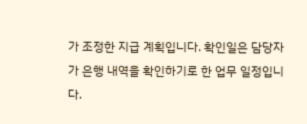가 조정한 지급 계획입니다. 확인일은 담당자가 은행 내역을 확인하기로 한 업무 일정입니다.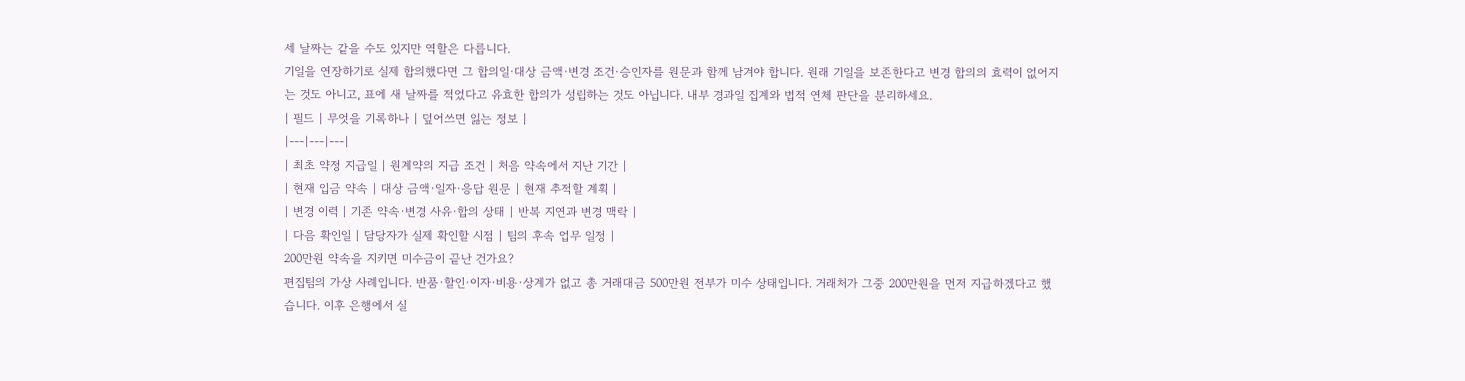세 날짜는 같을 수도 있지만 역할은 다릅니다.
기일을 연장하기로 실제 합의했다면 그 합의일·대상 금액·변경 조건·승인자를 원문과 함께 남겨야 합니다. 원래 기일을 보존한다고 변경 합의의 효력이 없어지는 것도 아니고, 표에 새 날짜를 적었다고 유효한 합의가 성립하는 것도 아닙니다. 내부 경과일 집계와 법적 연체 판단을 분리하세요.
| 필드 | 무엇을 기록하나 | 덮어쓰면 잃는 정보 |
|---|---|---|
| 최초 약정 지급일 | 원계약의 지급 조건 | 처음 약속에서 지난 기간 |
| 현재 입금 약속 | 대상 금액·일자·응답 원문 | 현재 추적할 계획 |
| 변경 이력 | 기존 약속·변경 사유·합의 상태 | 반복 지연과 변경 맥락 |
| 다음 확인일 | 담당자가 실제 확인할 시점 | 팀의 후속 업무 일정 |
200만원 약속을 지키면 미수금이 끝난 건가요?
편집팀의 가상 사례입니다. 반품·할인·이자·비용·상계가 없고 총 거래대금 500만원 전부가 미수 상태입니다. 거래처가 그중 200만원을 먼저 지급하겠다고 했습니다. 이후 은행에서 실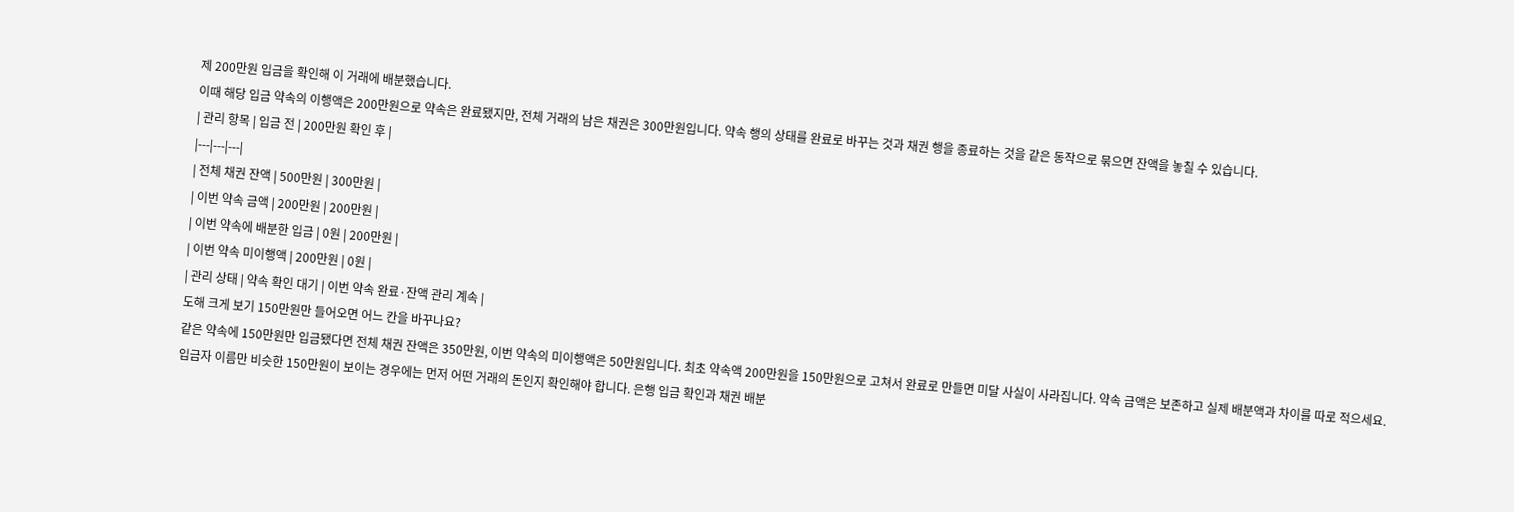제 200만원 입금을 확인해 이 거래에 배분했습니다.
이때 해당 입금 약속의 이행액은 200만원으로 약속은 완료됐지만, 전체 거래의 남은 채권은 300만원입니다. 약속 행의 상태를 완료로 바꾸는 것과 채권 행을 종료하는 것을 같은 동작으로 묶으면 잔액을 놓칠 수 있습니다.
| 관리 항목 | 입금 전 | 200만원 확인 후 |
|---|---|---|
| 전체 채권 잔액 | 500만원 | 300만원 |
| 이번 약속 금액 | 200만원 | 200만원 |
| 이번 약속에 배분한 입금 | 0원 | 200만원 |
| 이번 약속 미이행액 | 200만원 | 0원 |
| 관리 상태 | 약속 확인 대기 | 이번 약속 완료·잔액 관리 계속 |
도해 크게 보기 150만원만 들어오면 어느 칸을 바꾸나요?
같은 약속에 150만원만 입금됐다면 전체 채권 잔액은 350만원, 이번 약속의 미이행액은 50만원입니다. 최초 약속액 200만원을 150만원으로 고쳐서 완료로 만들면 미달 사실이 사라집니다. 약속 금액은 보존하고 실제 배분액과 차이를 따로 적으세요.
입금자 이름만 비슷한 150만원이 보이는 경우에는 먼저 어떤 거래의 돈인지 확인해야 합니다. 은행 입금 확인과 채권 배분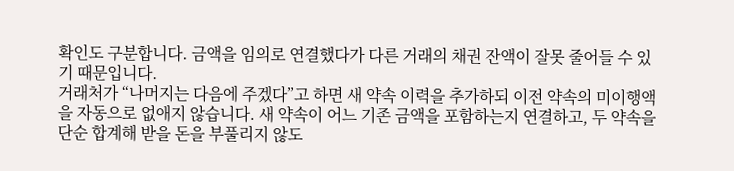확인도 구분합니다. 금액을 임의로 연결했다가 다른 거래의 채권 잔액이 잘못 줄어들 수 있기 때문입니다.
거래처가 “나머지는 다음에 주겠다”고 하면 새 약속 이력을 추가하되 이전 약속의 미이행액을 자동으로 없애지 않습니다. 새 약속이 어느 기존 금액을 포함하는지 연결하고, 두 약속을 단순 합계해 받을 돈을 부풀리지 않도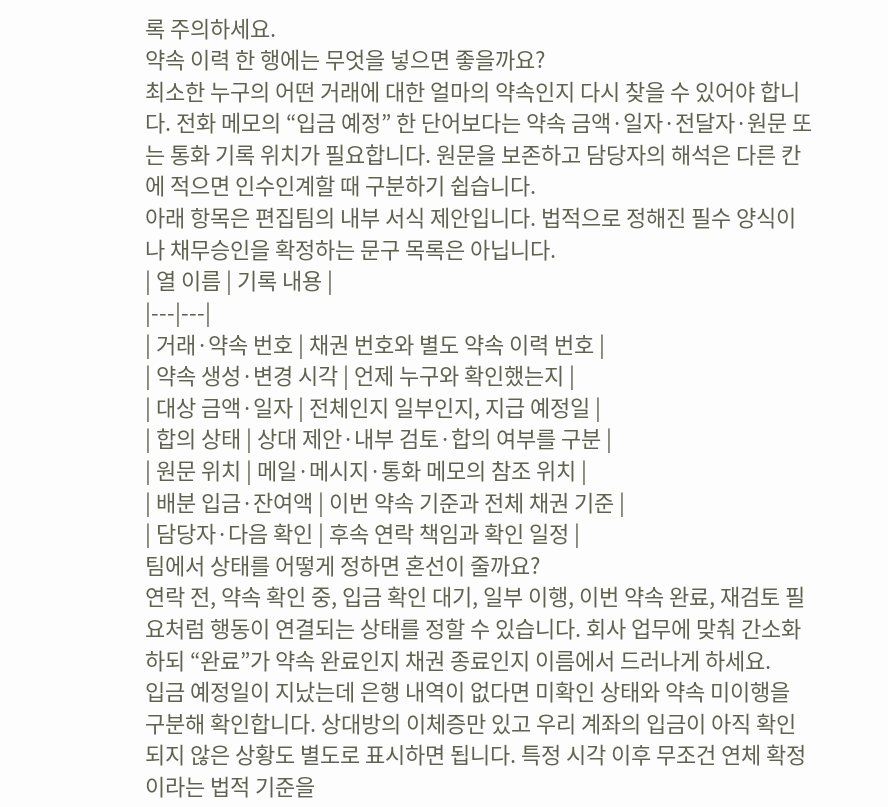록 주의하세요.
약속 이력 한 행에는 무엇을 넣으면 좋을까요?
최소한 누구의 어떤 거래에 대한 얼마의 약속인지 다시 찾을 수 있어야 합니다. 전화 메모의 “입금 예정” 한 단어보다는 약속 금액·일자·전달자·원문 또는 통화 기록 위치가 필요합니다. 원문을 보존하고 담당자의 해석은 다른 칸에 적으면 인수인계할 때 구분하기 쉽습니다.
아래 항목은 편집팀의 내부 서식 제안입니다. 법적으로 정해진 필수 양식이나 채무승인을 확정하는 문구 목록은 아닙니다.
| 열 이름 | 기록 내용 |
|---|---|
| 거래·약속 번호 | 채권 번호와 별도 약속 이력 번호 |
| 약속 생성·변경 시각 | 언제 누구와 확인했는지 |
| 대상 금액·일자 | 전체인지 일부인지, 지급 예정일 |
| 합의 상태 | 상대 제안·내부 검토·합의 여부를 구분 |
| 원문 위치 | 메일·메시지·통화 메모의 참조 위치 |
| 배분 입금·잔여액 | 이번 약속 기준과 전체 채권 기준 |
| 담당자·다음 확인 | 후속 연락 책임과 확인 일정 |
팀에서 상태를 어떻게 정하면 혼선이 줄까요?
연락 전, 약속 확인 중, 입금 확인 대기, 일부 이행, 이번 약속 완료, 재검토 필요처럼 행동이 연결되는 상태를 정할 수 있습니다. 회사 업무에 맞춰 간소화하되 “완료”가 약속 완료인지 채권 종료인지 이름에서 드러나게 하세요.
입금 예정일이 지났는데 은행 내역이 없다면 미확인 상태와 약속 미이행을 구분해 확인합니다. 상대방의 이체증만 있고 우리 계좌의 입금이 아직 확인되지 않은 상황도 별도로 표시하면 됩니다. 특정 시각 이후 무조건 연체 확정이라는 법적 기준을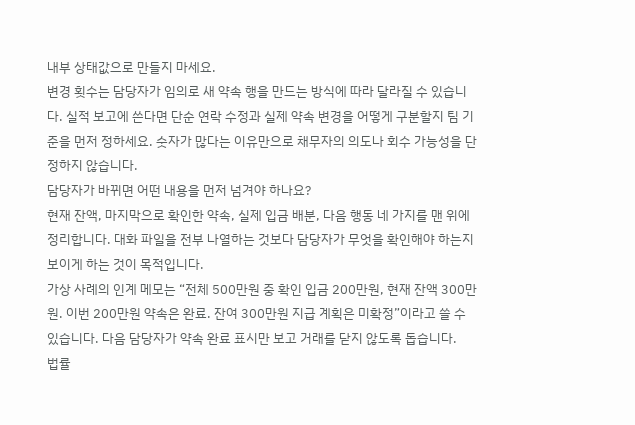내부 상태값으로 만들지 마세요.
변경 횟수는 담당자가 임의로 새 약속 행을 만드는 방식에 따라 달라질 수 있습니다. 실적 보고에 쓴다면 단순 연락 수정과 실제 약속 변경을 어떻게 구분할지 팀 기준을 먼저 정하세요. 숫자가 많다는 이유만으로 채무자의 의도나 회수 가능성을 단정하지 않습니다.
담당자가 바뀌면 어떤 내용을 먼저 넘겨야 하나요?
현재 잔액, 마지막으로 확인한 약속, 실제 입금 배분, 다음 행동 네 가지를 맨 위에 정리합니다. 대화 파일을 전부 나열하는 것보다 담당자가 무엇을 확인해야 하는지 보이게 하는 것이 목적입니다.
가상 사례의 인계 메모는 “전체 500만원 중 확인 입금 200만원, 현재 잔액 300만원. 이번 200만원 약속은 완료. 잔여 300만원 지급 계획은 미확정”이라고 쓸 수 있습니다. 다음 담당자가 약속 완료 표시만 보고 거래를 닫지 않도록 돕습니다.
법률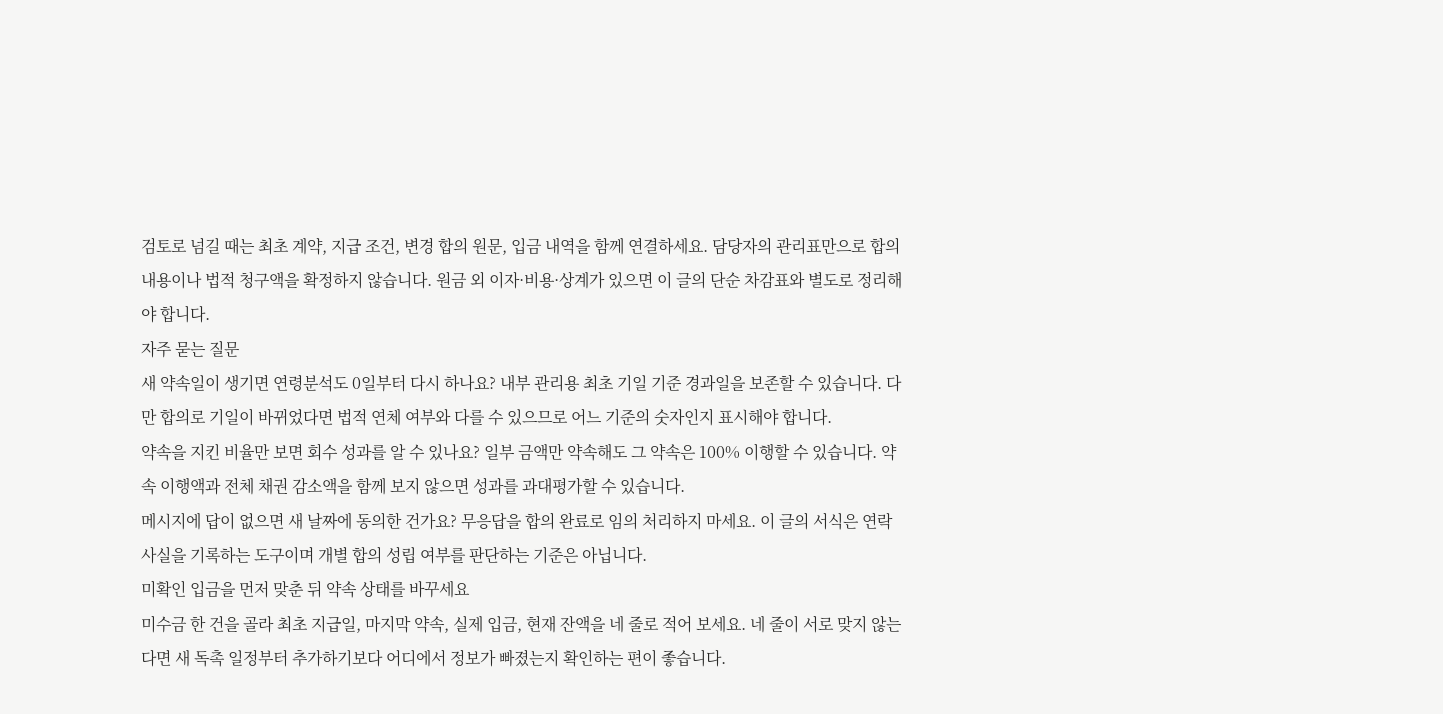검토로 넘길 때는 최초 계약, 지급 조건, 변경 합의 원문, 입금 내역을 함께 연결하세요. 담당자의 관리표만으로 합의 내용이나 법적 청구액을 확정하지 않습니다. 원금 외 이자·비용·상계가 있으면 이 글의 단순 차감표와 별도로 정리해야 합니다.
자주 묻는 질문
새 약속일이 생기면 연령분석도 0일부터 다시 하나요? 내부 관리용 최초 기일 기준 경과일을 보존할 수 있습니다. 다만 합의로 기일이 바뀌었다면 법적 연체 여부와 다를 수 있으므로 어느 기준의 숫자인지 표시해야 합니다.
약속을 지킨 비율만 보면 회수 성과를 알 수 있나요? 일부 금액만 약속해도 그 약속은 100% 이행할 수 있습니다. 약속 이행액과 전체 채권 감소액을 함께 보지 않으면 성과를 과대평가할 수 있습니다.
메시지에 답이 없으면 새 날짜에 동의한 건가요? 무응답을 합의 완료로 임의 처리하지 마세요. 이 글의 서식은 연락 사실을 기록하는 도구이며 개별 합의 성립 여부를 판단하는 기준은 아닙니다.
미확인 입금을 먼저 맞춘 뒤 약속 상태를 바꾸세요
미수금 한 건을 골라 최초 지급일, 마지막 약속, 실제 입금, 현재 잔액을 네 줄로 적어 보세요. 네 줄이 서로 맞지 않는다면 새 독촉 일정부터 추가하기보다 어디에서 정보가 빠졌는지 확인하는 편이 좋습니다.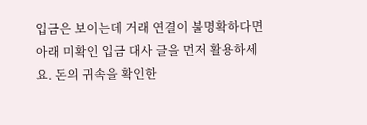입금은 보이는데 거래 연결이 불명확하다면 아래 미확인 입금 대사 글을 먼저 활용하세요. 돈의 귀속을 확인한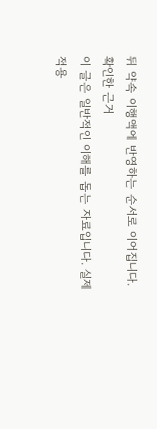뒤 약속 이행액에 반영하는 순서로 이어집니다.
확인한 근거
이 글은 일반적인 이해를 돕는 자료입니다. 실제 적용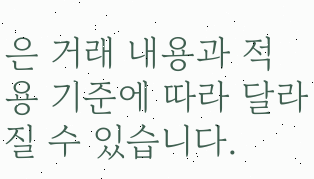은 거래 내용과 적용 기준에 따라 달라질 수 있습니다.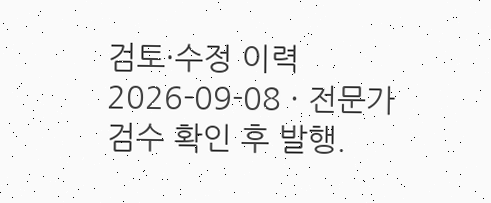검토·수정 이력
2026-09-08 · 전문가 검수 확인 후 발행.